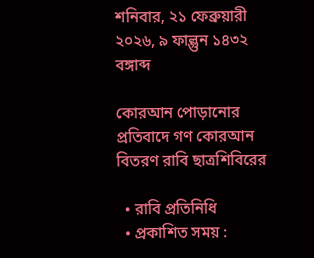শনিবার, ২১ ফেব্রুয়ারী ২০২৬, ৯ ফাল্গুন ১৪৩২ বঙ্গাব্দ

কোরআন পোড়ানোর প্রতিবাদে গণ কোরআন বিতরণ রাবি ছাত্রশিবিরের

  • রাবি প্রতিনিধি
  • প্রকাশিত সময় :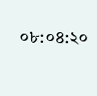০৮:০৪:২০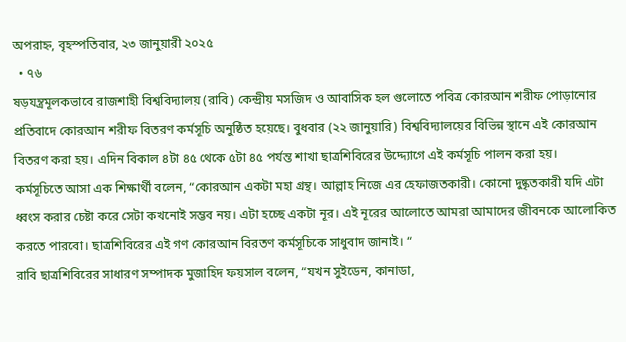অপরাহ্ন, বৃহস্পতিবার, ২৩ জানুয়ারী ২০২৫
  • ৭৬
ষড়যন্ত্রমূলকভাবে রাজশাহী বিশ্ববিদ্যালয় (রাবি) কেন্দ্রীয় মসজিদ ও আবাসিক হল গুলোতে পবিত্র কোরআন শরীফ পোড়ানোর প্রতিবাদে কোরআন শরীফ বিতরণ কর্মসূচি অনুষ্ঠিত হয়েছে। বুধবার (২২ জানুয়ারি) বিশ্ববিদ্যালয়ের বিভিন্ন স্থানে এই কোরআন বিতরণ করা হয়। এদিন বিকাল ৪টা ৪৫ থেকে ৫টা ৪৫ পর্যন্ত শাখা ছাত্রশিবিরের উদ্দ্যোগে এই কর্মসূচি পালন করা হয়।
কর্মসূচিতে আসা এক শিক্ষার্থী বলেন, “কোরআন একটা মহা গ্রন্থ। আল্লাহ নিজে এর হেফাজতকারী‌। কোনো দুষ্কৃতকারী যদি এটা ধ্বংস করার চেষ্টা করে সেটা কখনোই সম্ভব নয়। এটা হচ্ছে একটা নূর। এই নূরের আলোতে আমরা আমাদের জীবনকে আলোকিত করতে পারবো। ছাত্রশিবিরের এই গণ কোরআন বিরতণ কর্মসূচিকে সাধুবাদ জানাই। “
রাবি ছাত্রশিবিরের সাধারণ সম্পাদক মুজাহিদ ফয়সাল বলেন, “যখন সুইডেন, কানাডা,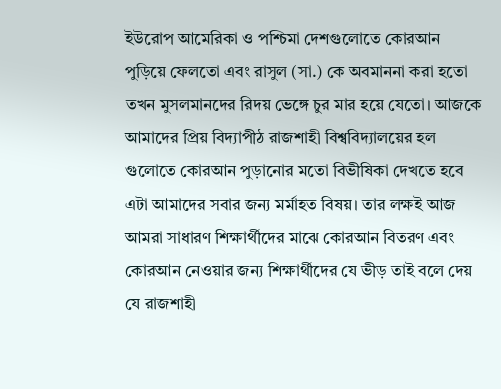ইউরোপ আমেরিকা ও পশ্চিমা দেশগুলোতে কোরআন পুড়িয়ে ফেলতো এবং রাসুল (সা.) কে অবমাননা করা হতো তখন মুসলমানদের রিদয় ভেঙ্গে চুর মার হয়ে যেতো। আজকে আমাদের প্রিয় বিদ্যাপীঠ রাজশাহী বিশ্ববিদ্যালয়ের হল গুলোতে কোরআন পুড়ানোর মতো বিভীষিকা দেখতে হবে এটা আমাদের সবার জন্য মর্মাহত বিষয়। তার লক্ষই আজ আমরা সাধারণ শিক্ষার্থীদের মাঝে কোরআন বিতরণ এবং কোরআন নেওয়ার জন্য শিক্ষার্থীদের যে ভীড় তাই বলে দেয় যে রাজশাহী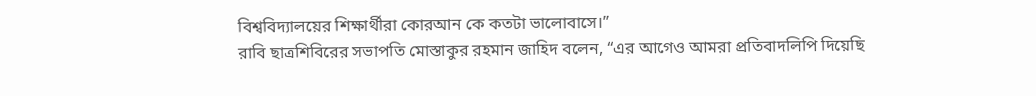বিশ্ববিদ্যালয়ের শিক্ষার্থীরা কোরআন কে কতটা ভালোবাসে।”
রাবি ছাত্রশিবিরের সভাপতি মোস্তাকুর রহমান জাহিদ বলেন, “এর আগেও আমরা প্রতিবাদলিপি দিয়েছি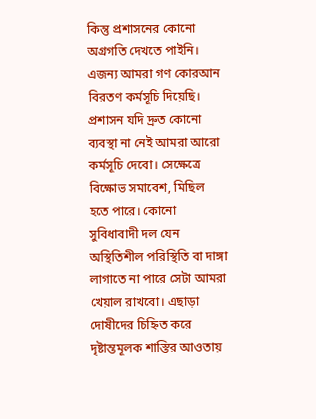কিন্তু প্রশাসনের কোনো অগ্রগতি দেখতে পাইনি। এজন্য আমরা গণ কোরআন বিরতণ কর্মসূচি দিয়েছি। প্রশাসন যদি দ্রুত কোনো ব্যবস্থা না নেই আমরা আরো কর্মসূচি দেবো। সেক্ষেত্রে বিক্ষোভ সমাবেশ, মিছিল হতে পারে। কোনো সুবিধাবাদী দল যেন অস্থিতিশীল পরিস্থিতি বা দাঙ্গা লাগাতে না পারে সেটা আমরা খেয়াল রাখবো। এছাড়া দোষীদের চিহ্নিত করে দৃষ্টান্তমূলক শাস্তির আওতায়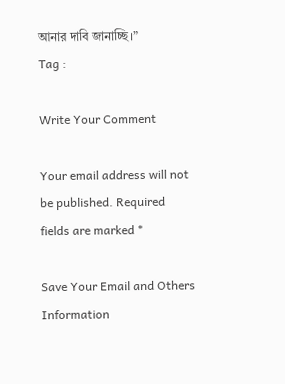আনার দাবি জানাচ্ছি।”
Tag :

Write Your Comment

Your email address will not be published. Required fields are marked *

Save Your Email and Others Information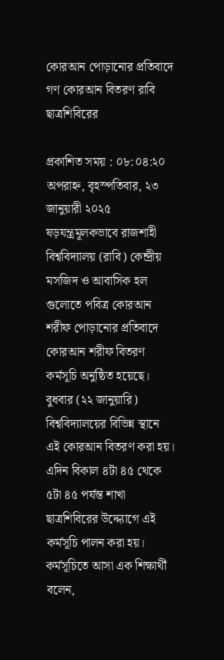কোরআন পোড়ানোর প্রতিবাদে গণ কোরআন বিতরণ রাবি ছাত্রশিবিরের

প্রকাশিত সময় : ০৮:০৪:২০ অপরাহ্ন, বৃহস্পতিবার, ২৩ জানুয়ারী ২০২৫
ষড়যন্ত্রমূলকভাবে রাজশাহী বিশ্ববিদ্যালয় (রাবি) কেন্দ্রীয় মসজিদ ও আবাসিক হল গুলোতে পবিত্র কোরআন শরীফ পোড়ানোর প্রতিবাদে কোরআন শরীফ বিতরণ কর্মসূচি অনুষ্ঠিত হয়েছে। বুধবার (২২ জানুয়ারি) বিশ্ববিদ্যালয়ের বিভিন্ন স্থানে এই কোরআন বিতরণ করা হয়। এদিন বিকাল ৪টা ৪৫ থেকে ৫টা ৪৫ পর্যন্ত শাখা ছাত্রশিবিরের উদ্দ্যোগে এই কর্মসূচি পালন করা হয়।
কর্মসূচিতে আসা এক শিক্ষার্থী বলেন,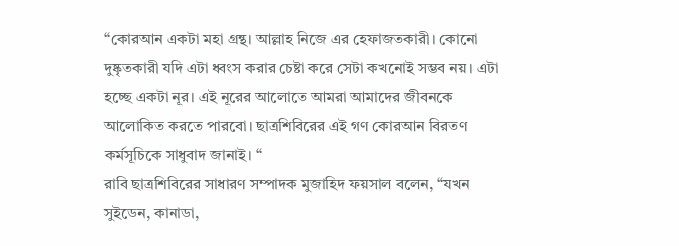“কোরআন একটা মহা গ্রন্থ। আল্লাহ নিজে এর হেফাজতকারী‌। কোনো দুষ্কৃতকারী যদি এটা ধ্বংস করার চেষ্টা করে সেটা কখনোই সম্ভব নয়। এটা হচ্ছে একটা নূর। এই নূরের আলোতে আমরা আমাদের জীবনকে আলোকিত করতে পারবো। ছাত্রশিবিরের এই গণ কোরআন বিরতণ কর্মসূচিকে সাধুবাদ জানাই। “
রাবি ছাত্রশিবিরের সাধারণ সম্পাদক মুজাহিদ ফয়সাল বলেন, “যখন সুইডেন, কানাডা,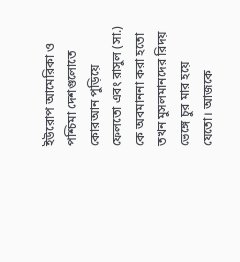ইউরোপ আমেরিকা ও পশ্চিমা দেশগুলোতে কোরআন পুড়িয়ে ফেলতো এবং রাসুল (সা.) কে অবমাননা করা হতো তখন মুসলমানদের রিদয় ভেঙ্গে চুর মার হয়ে যেতো। আজকে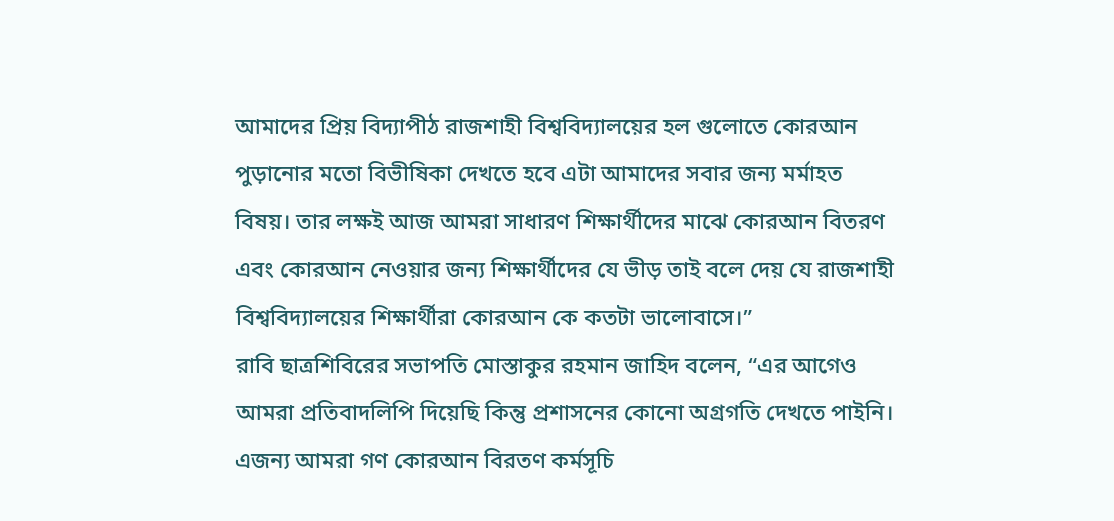আমাদের প্রিয় বিদ্যাপীঠ রাজশাহী বিশ্ববিদ্যালয়ের হল গুলোতে কোরআন পুড়ানোর মতো বিভীষিকা দেখতে হবে এটা আমাদের সবার জন্য মর্মাহত বিষয়। তার লক্ষই আজ আমরা সাধারণ শিক্ষার্থীদের মাঝে কোরআন বিতরণ এবং কোরআন নেওয়ার জন্য শিক্ষার্থীদের যে ভীড় তাই বলে দেয় যে রাজশাহী বিশ্ববিদ্যালয়ের শিক্ষার্থীরা কোরআন কে কতটা ভালোবাসে।”
রাবি ছাত্রশিবিরের সভাপতি মোস্তাকুর রহমান জাহিদ বলেন, “এর আগেও আমরা প্রতিবাদলিপি দিয়েছি কিন্তু প্রশাসনের কোনো অগ্রগতি দেখতে পাইনি। এজন্য আমরা গণ কোরআন বিরতণ কর্মসূচি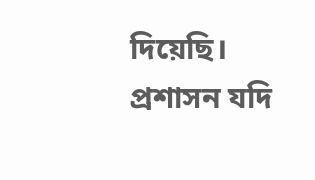দিয়েছি। প্রশাসন যদি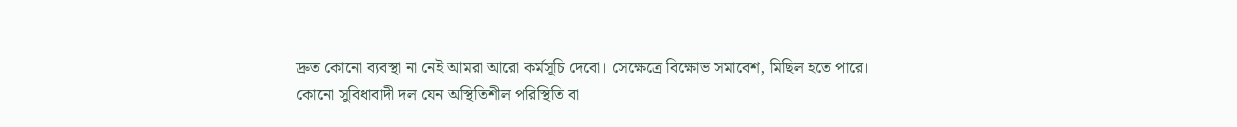দ্রুত কোনো ব্যবস্থা না নেই আমরা আরো কর্মসূচি দেবো। সেক্ষেত্রে বিক্ষোভ সমাবেশ, মিছিল হতে পারে। কোনো সুবিধাবাদী দল যেন অস্থিতিশীল পরিস্থিতি বা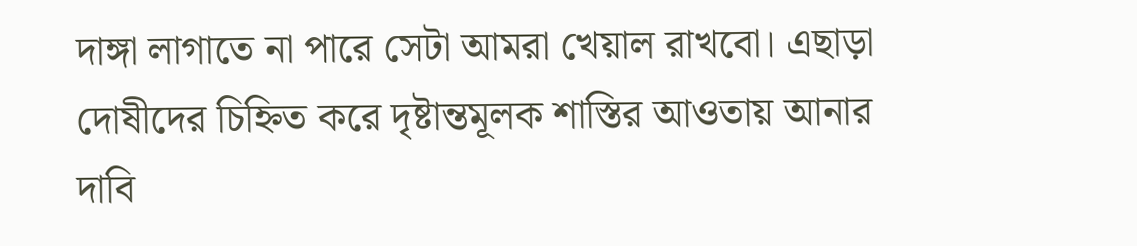দাঙ্গা লাগাতে না পারে সেটা আমরা খেয়াল রাখবো। এছাড়া দোষীদের চিহ্নিত করে দৃষ্টান্তমূলক শাস্তির আওতায় আনার দাবি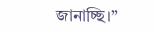জানাচ্ছি।”